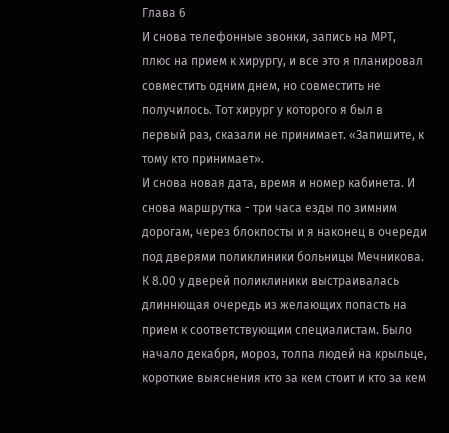Глава 6
И снова телефонные звонки, запись на МРТ, плюс на прием к хирургу, и все это я планировал совместить одним днем, но совместить не получилось. Тот хирург у которого я был в первый раз, сказали не принимает. «Запишите, к тому кто принимает».
И снова новая дата, время и номер кабинета. И снова маршрутка - три часа езды по зимним дорогам, через блокпосты и я наконец в очереди под дверями поликлиники больницы Мечникова.
К 8.00 у дверей поликлиники выстраивалась длиннющая очередь из желающих попасть на прием к соответствующим специалистам. Было начало декабря, мороз, толпа людей на крыльце, короткие выяснения кто за кем стоит и кто за кем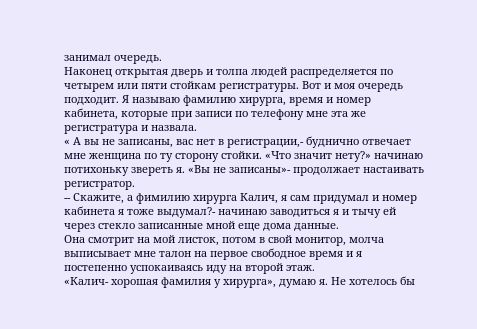занимал очередь.
Наконец открытая дверь и толпа людей распределяется по четырем или пяти стойкам регистратуры. Вот и моя очередь подходит. Я называю фамилию хирурга, время и номер кабинета, которые при записи по телефону мне эта же регистратура и назвала.
« А вы не записаны, вас нет в регистрации,- буднично отвечает мне женщина по ту сторону стойки. «Что значит нету?» начинаю потихоньку звереть я. «Вы не записаны»- продолжает настаивать регистратор.
-- Скажите, а фимилию хирурга Калич, я сам придумал и номер кабинета я тоже выдумал?- начинаю заводиться я и тычу ей через стекло записанные мной еще дома данные.
Она смотрит на мой листок, потом в свой монитор, молча выписывает мне талон на первое свободное время и я постепенно успокаиваясь иду на второй этаж.
«Калич- хорошая фамилия у хирурга», думаю я. Не хотелось бы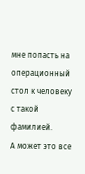мне попасть на операционный стол к человеку с такой фамилией.
А может это все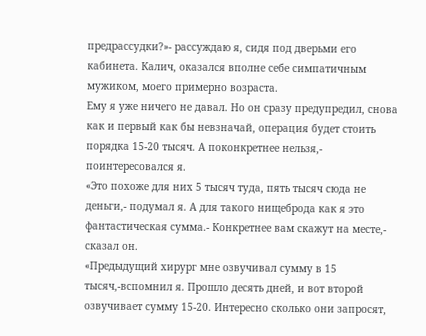предрассудки?»- рассуждаю я, сидя под дверьми его кабинета. Калич, оказался вполне себе симпатичным мужиком, моего примерно возраста.
Ему я уже ничего не давал. Но он сразу предупредил, снова как и первый как бы невзначай, операция будет стоить порядка 15-20 тысяч. А поконкретнее нельзя,- поинтересовался я.
«Это похоже для них 5 тысяч туда, пять тысяч сюда не деньги,- подумал я. А для такого нищеброда как я это фантастическая сумма.- Конкретнее вам скажут на месте,- сказал он.
«Предыдущий хирург мне озвучивал сумму в 15 тысяч,-вспомнил я. Прошло десять дней, и вот второй озвучивает сумму 15-20. Интересно сколько они запросят,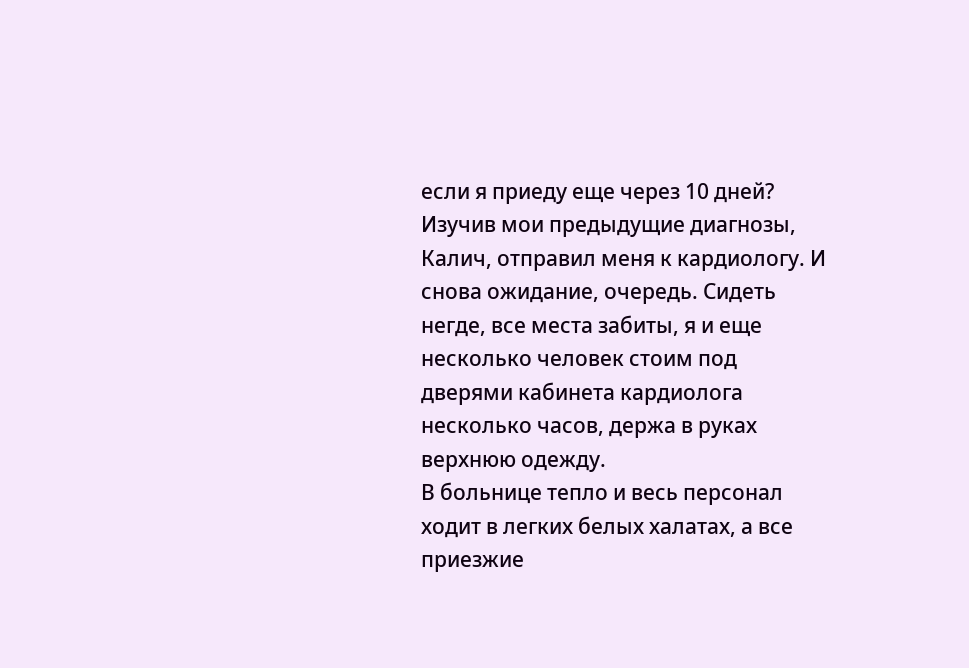если я приеду еще через 10 дней?
Изучив мои предыдущие диагнозы, Калич, отправил меня к кардиологу. И снова ожидание, очередь. Сидеть негде, все места забиты, я и еще несколько человек стоим под дверями кабинета кардиолога несколько часов, держа в руках верхнюю одежду.
В больнице тепло и весь персонал ходит в легких белых халатах, а все приезжие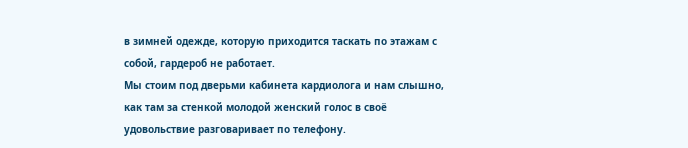в зимней одежде, которую приходится таскать по этажам с собой, гардероб не работает.
Мы стоим под дверьми кабинета кардиолога и нам слышно, как там за стенкой молодой женский голос в своё удовольствие разговаривает по телефону.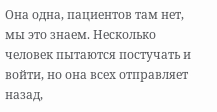Она одна, пациентов там нет, мы это знаем. Несколько человек пытаются постучать и войти, но она всех отправляет назад,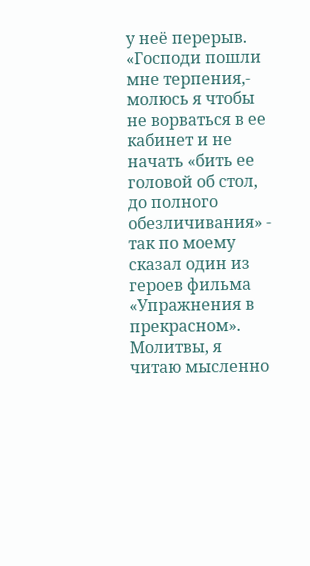у неё перерыв.
«Господи пошли мне терпения,- молюсь я чтобы не ворваться в ее кабинет и не начать «бить ее головой об стол, до полного обезличивания» - так по моему сказал один из героев фильма «Упражнения в прекрасном».
Молитвы, я читаю мысленно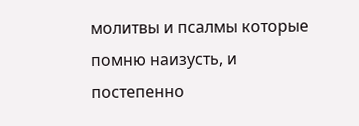молитвы и псалмы которые помню наизусть, и постепенно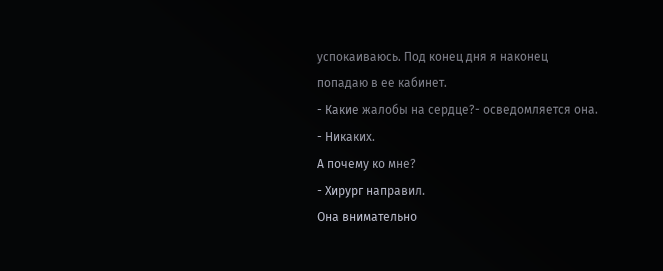успокаиваюсь. Под конец дня я наконец попадаю в ее кабинет.
- Какие жалобы на сердце?- осведомляется она.
- Никаких.
А почему ко мне?
- Хирург направил.
Она внимательно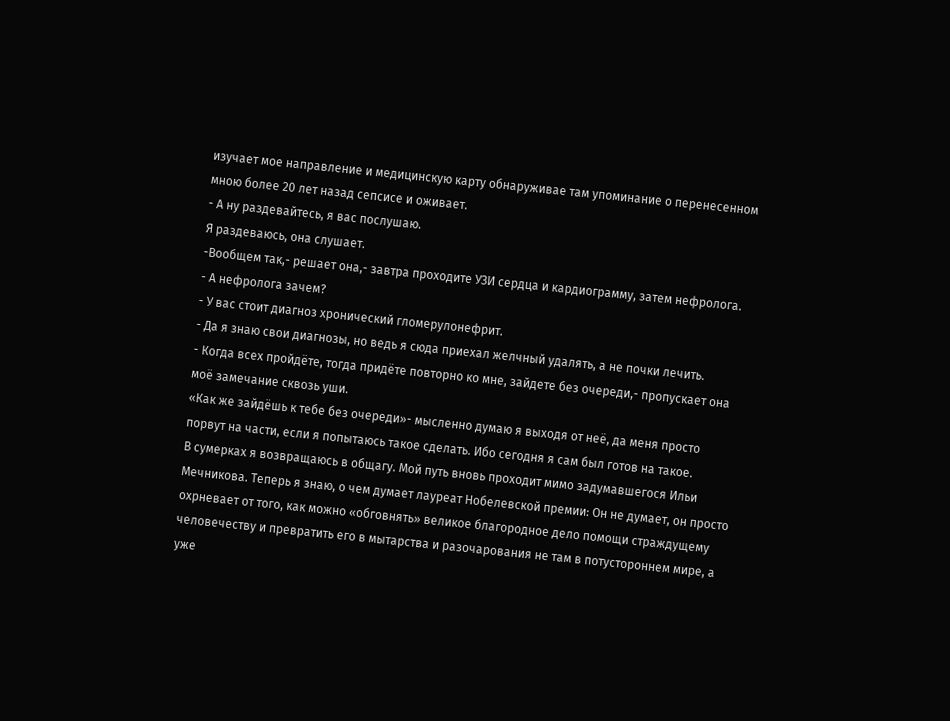изучает мое направление и медицинскую карту обнаруживае там упоминание о перенесенном мною более 20 лет назад сепсисе и оживает.
- А ну раздевайтесь, я вас послушаю.
Я раздеваюсь, она слушает.
-Вообщем так,- решает она,- завтра проходите УЗИ сердца и кардиограмму, затем нефролога.
- А нефролога зачем?
- У вас стоит диагноз хронический гломерулонефрит.
- Да я знаю свои диагнозы, но ведь я сюда приехал желчный удалять, а не почки лечить.
- Когда всех пройдёте, тогда придёте повторно ко мне, зайдете без очереди,- пропускает она моё замечание сквозь уши.
«Как же зайдёшь к тебе без очереди»- мысленно думаю я выходя от неё, да меня просто порвут на части, если я попытаюсь такое сделать. Ибо сегодня я сам был готов на такое.
В сумерках я возвращаюсь в общагу. Мой путь вновь проходит мимо задумавшегося Ильи Мечникова. Теперь я знаю, о чем думает лауреат Нобелевской премии: Он не думает, он просто охрневает от того, как можно «обговнять» великое благородное дело помощи страждущему человечеству и превратить его в мытарства и разочарования не там в потустороннем мире, а уже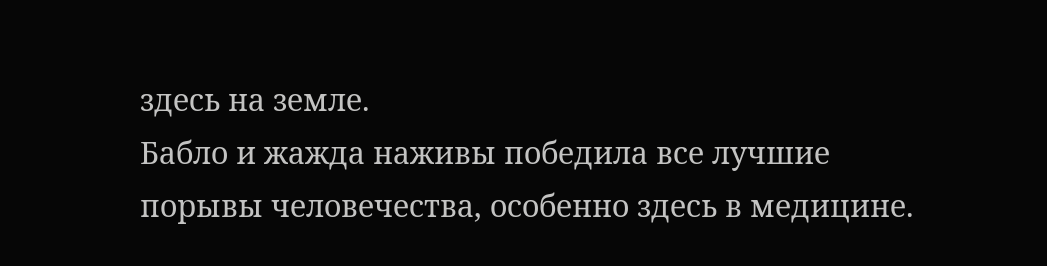здесь на земле.
Бабло и жажда наживы победила все лучшие порывы человечества, особенно здесь в медицине.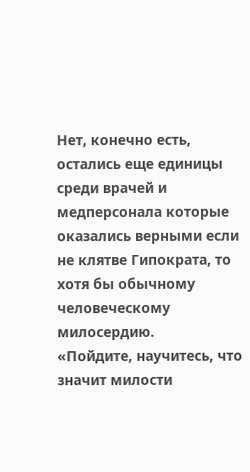Нет, конечно есть, остались еще единицы среди врачей и медперсонала которые оказались верными если не клятве Гипократа, то хотя бы обычному человеческому милосердию.
«Пойдите, научитесь, что значит милости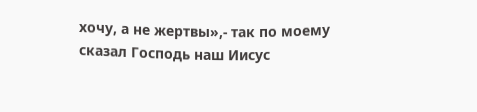хочу, а не жертвы»,- так по моему сказал Господь наш Иисус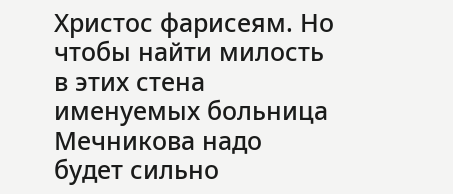Христос фарисеям. Но чтобы найти милость в этих стена именуемых больница Мечникова надо будет сильно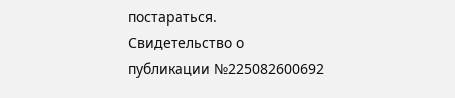постараться.
Свидетельство о публикации №225082600692